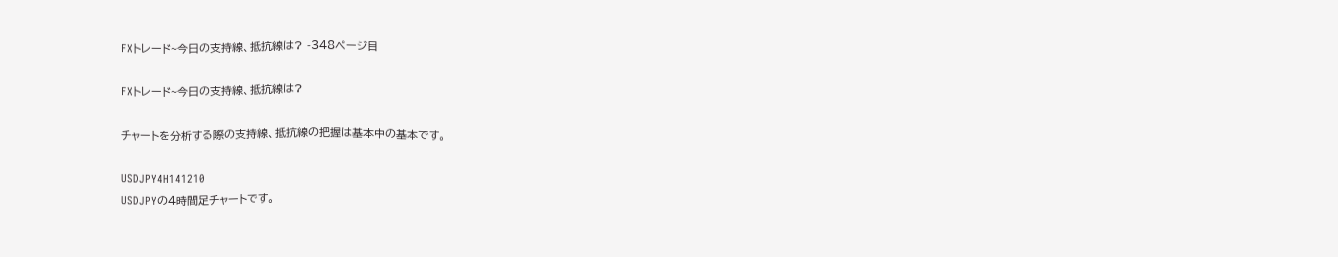FXトレード~今日の支持線、抵抗線は? -348ページ目

FXトレード~今日の支持線、抵抗線は?

チャートを分析する際の支持線、抵抗線の把握は基本中の基本です。

USDJPY4H141210
USDJPYの4時間足チャートです。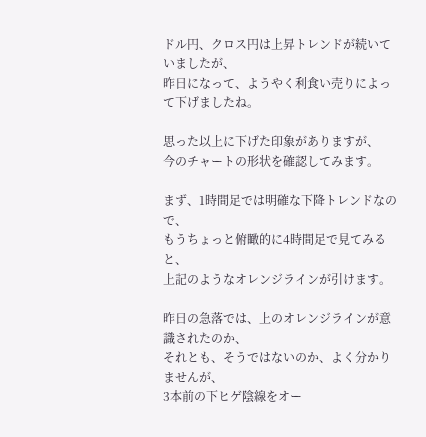ドル円、クロス円は上昇トレンドが続いていましたが、
昨日になって、ようやく利食い売りによって下げましたね。

思った以上に下げた印象がありますが、
今のチャートの形状を確認してみます。

まず、1時間足では明確な下降トレンドなので、
もうちょっと俯瞰的に4時間足で見てみると、
上記のようなオレンジラインが引けます。

昨日の急落では、上のオレンジラインが意識されたのか、
それとも、そうではないのか、よく分かりませんが、
3本前の下ヒゲ陰線をオー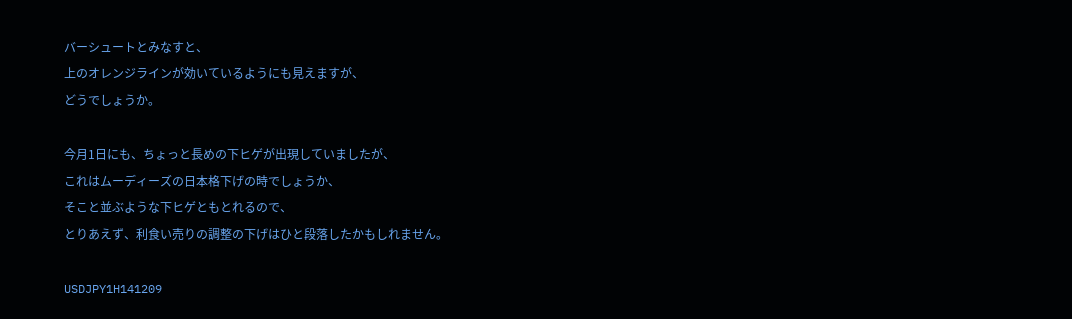バーシュートとみなすと、
上のオレンジラインが効いているようにも見えますが、
どうでしょうか。

今月1日にも、ちょっと長めの下ヒゲが出現していましたが、
これはムーディーズの日本格下げの時でしょうか、
そこと並ぶような下ヒゲともとれるので、
とりあえず、利食い売りの調整の下げはひと段落したかもしれません。

USDJPY1H141209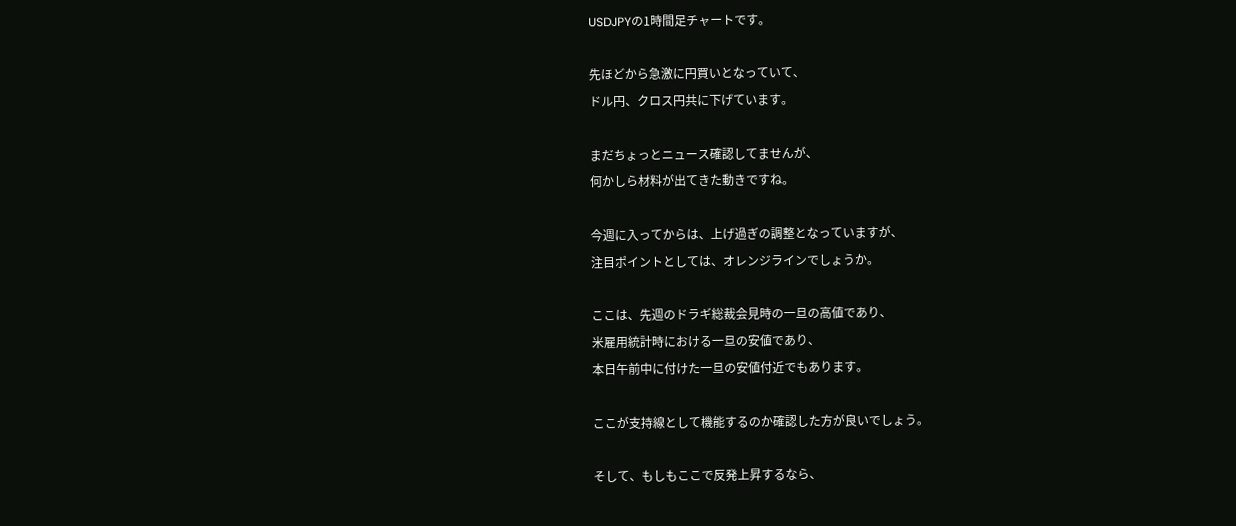USDJPYの1時間足チャートです。

先ほどから急激に円買いとなっていて、
ドル円、クロス円共に下げています。

まだちょっとニュース確認してませんが、
何かしら材料が出てきた動きですね。

今週に入ってからは、上げ過ぎの調整となっていますが、
注目ポイントとしては、オレンジラインでしょうか。

ここは、先週のドラギ総裁会見時の一旦の高値であり、
米雇用統計時における一旦の安値であり、
本日午前中に付けた一旦の安値付近でもあります。

ここが支持線として機能するのか確認した方が良いでしょう。

そして、もしもここで反発上昇するなら、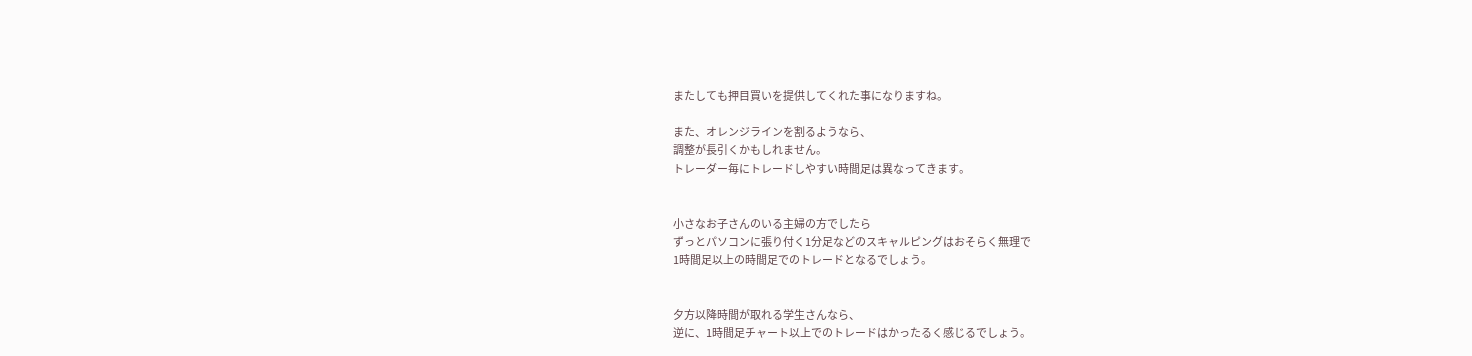またしても押目買いを提供してくれた事になりますね。

また、オレンジラインを割るようなら、
調整が長引くかもしれません。
トレーダー毎にトレードしやすい時間足は異なってきます。


小さなお子さんのいる主婦の方でしたら
ずっとパソコンに張り付く1分足などのスキャルピングはおそらく無理で
1時間足以上の時間足でのトレードとなるでしょう。


夕方以降時間が取れる学生さんなら、
逆に、1時間足チャート以上でのトレードはかったるく感じるでしょう。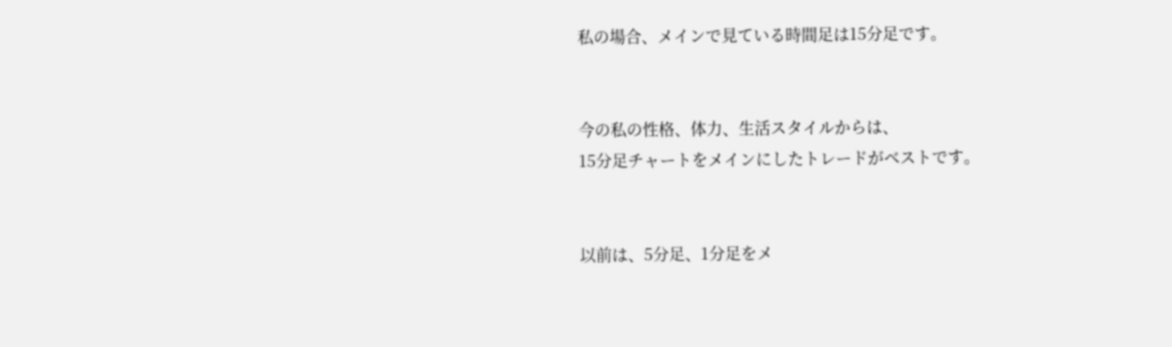私の場合、メインで見ている時間足は15分足です。


今の私の性格、体力、生活スタイルからは、
15分足チャートをメインにしたトレードがベストです。


以前は、5分足、1分足をメ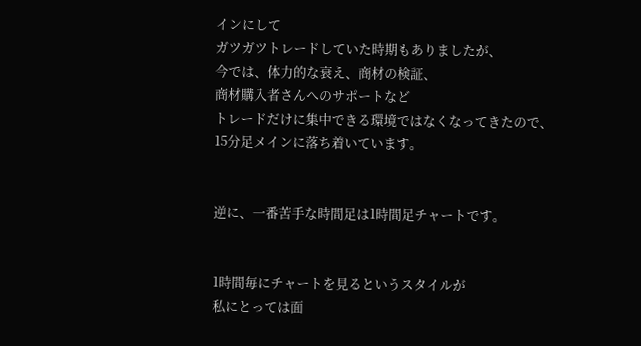インにして
ガツガツトレードしていた時期もありましたが、
今では、体力的な衰え、商材の検証、
商材購入者さんへのサポートなど
トレードだけに集中できる環境ではなくなってきたので、
15分足メインに落ち着いています。


逆に、一番苦手な時間足は1時間足チャートです。


1時間毎にチャートを見るというスタイルが
私にとっては面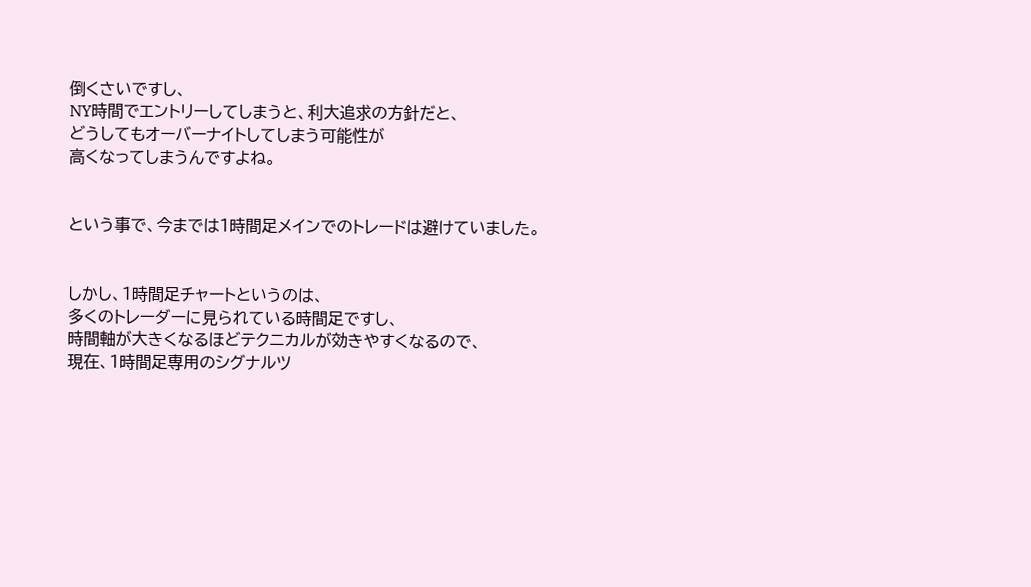倒くさいですし、
NY時間でエントリーしてしまうと、利大追求の方針だと、
どうしてもオーバーナイトしてしまう可能性が
高くなってしまうんですよね。


という事で、今までは1時間足メインでのトレードは避けていました。


しかし、1時間足チャートというのは、
多くのトレーダーに見られている時間足ですし、
時間軸が大きくなるほどテクニカルが効きやすくなるので、
現在、1時間足専用のシグナルツ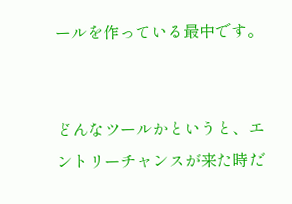ールを作っている最中です。


どんなツールかというと、エントリーチャンスが来た時だ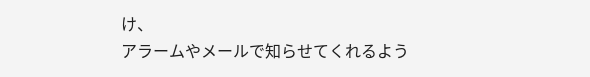け、
アラームやメールで知らせてくれるよう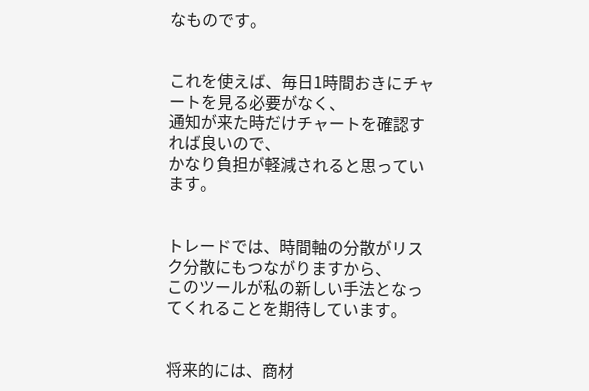なものです。


これを使えば、毎日1時間おきにチャートを見る必要がなく、
通知が来た時だけチャートを確認すれば良いので、
かなり負担が軽減されると思っています。


トレードでは、時間軸の分散がリスク分散にもつながりますから、
このツールが私の新しい手法となってくれることを期待しています。


将来的には、商材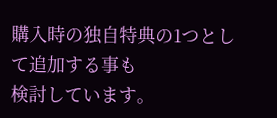購入時の独自特典の1つとして追加する事も
検討しています。